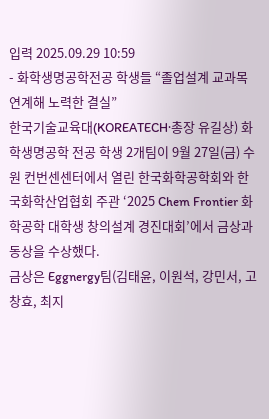입력 2025.09.29 10:59
- 화학생명공학전공 학생들 “졸업설계 교과목 연계해 노력한 결실”
한국기술교육대(KOREATECH·총장 유길상) 화학생명공학 전공 학생 2개팀이 9월 27일(금) 수원 컨번센센터에서 열린 한국화학공학회와 한국화학산업협회 주관 ‘2025 Chem Frontier 화학공학 대학생 창의설계 경진대회’에서 금상과 동상을 수상했다.
금상은 Eggnergy팀(김태윤, 이원석, 강민서, 고창효, 최지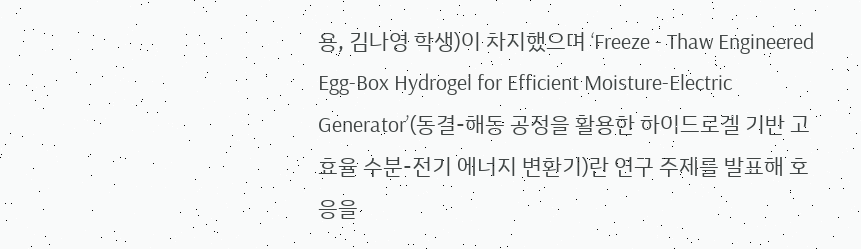용, 김나영 학생)이 차지했으며 ‘Freeze - Thaw Engineered Egg-Box Hydrogel for Efficient Moisture-Electric Generator’(동결-해동 공정을 활용한 하이드로겔 기반 고효율 수분-전기 에너지 변환기)란 연구 주제를 발표해 호응을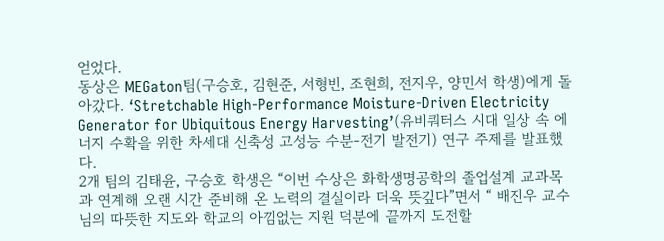얻었다.
동상은 MEGaton팀(구승호, 김현준, 서형빈, 조현희, 전지우, 양민서 학생)에게 돌아갔다. ‘Stretchable High-Performance Moisture-Driven Electricity Generator for Ubiquitous Energy Harvesting’(유비쿼터스 시대 일상 속 에너지 수확을 위한 차세대 신축성 고성능 수분-전기 발전기) 연구 주제를 발표했다.
2개 팀의 김태윤, 구승호 학생은 “이번 수상은 화학생명공학의 졸업설계 교과목과 연계해 오랜 시간 준비해 온 노력의 결실이라 더욱 뜻깊다”면서 “ 배진우 교수님의 따뜻한 지도와 학교의 아낌없는 지원 덕분에 끝까지 도전할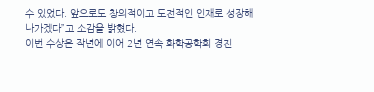수 있었다. 앞으로도 창의적이고 도전적인 인재로 성장해 나가겠다”고 소감을 밝혔다.
이번 수상은 작년에 이어 2년 연속 화학공학회 경진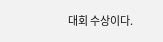대회 수상이다.